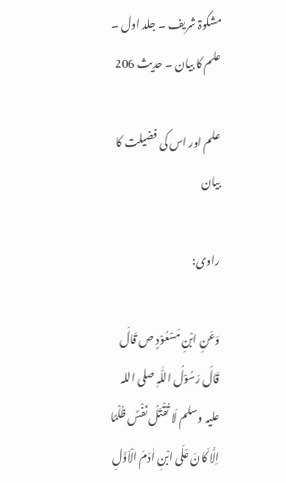مشکوۃ شریف ۔ جلد اول ۔ علم کا بیان ۔ حدیث 206

علم اور اس کی فضیلت کا بیان

راوی:

وَعَنِ ابْنِ مَسْعُوْدٍ ص قَالَ قَالَ رَسُوْلُ اللّٰہِ صلی اللہ علیہ وسلم لَا تُقْتَلُ نَفْسٌ ظُلْمًا اِلَّا کَانَ عَلَی ابْنِ اٰدَمَ الْاَوَّلِ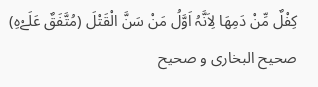کِفْلٌ مِّنْ دَمِھَا لِاَنَّہُ اَوَّلُ مَنْ سَنَّ الْقَتْلَ (مُتَّفَقٌ عَلَےْہِ)
صحیح البخاری و صحیح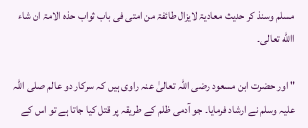مسلم وسنذ کر حدیث معادیۃ لایزال طائفۃ من امتی فی باب ثواب حذہ الامۃ ان شاء االله تعالی۔

" اور حضرت ابن مسعود رضی اللہ تعالیٰ عنہ راوی ہیں کہ سرکار دو عالم صلی اللہ علیہ وسلم نے ارشاد فرمایا۔ جو آدمی ظلم کے طریقہ پر قتل کیا جاتا ہے تو اس کے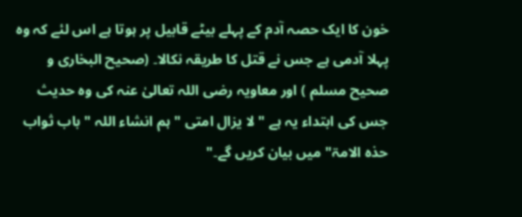خون کا ایک حصہ آدم کے پہلے بیٹے قابیل پر ہوتا ہے اس لئے کہ وہ پہلا آدمی ہے جس نے قتل کا طریقہ نکالا۔ (صحیح البخاری و صحیح مسلم ) اور معاویہ رضی اللہ تعالیٰ عنہ کی وہ حدیث جس کی ابتداء یہ ہے " لا یزال امتی " ہم انشاء اللہ " باب ثواب حذہ الامۃ" میں بیان کریں گے۔"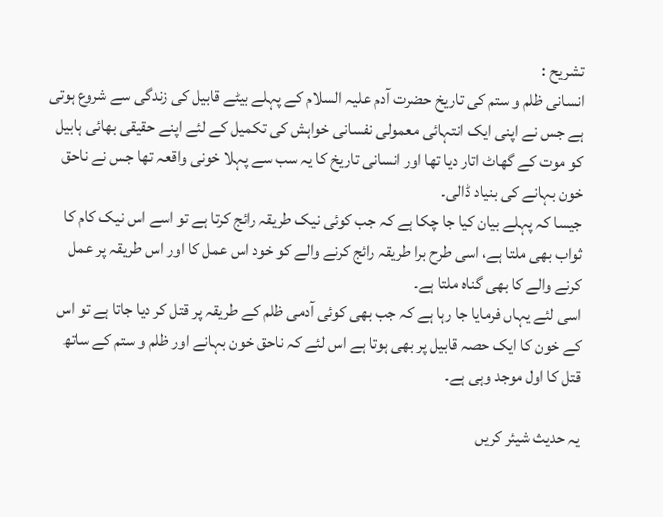تشریح :
انسانی ظلم و ستم کی تاریخ حضرت آدم علیہ السلام کے پہلے بیٹے قابیل کی زندگی سے شروع ہوتی ہے جس نے اپنی ایک انتہائی معمولی نفسانی خواہش کی تکمیل کے لئے اپنے حقیقی بھائی ہابیل کو موت کے گھاٹ اتار دیا تھا اور انسانی تاریخ کا یہ سب سے پہلا خونی واقعہ تھا جس نے ناحق خون بہانے کی بنیاد ڈالی۔
جیسا کہ پہلے بیان کیا جا چکا ہے کہ جب کوئی نیک طریقہ رائج کرتا ہے تو اسے اس نیک کام کا ثواب بھی ملتا ہے، اسی طرح برا طریقہ رائج کرنے والے کو خود اس عمل کا اور اس طریقہ پر عمل کرنے والے کا بھی گناہ ملتا ہے۔
اسی لئے یہاں فرمایا جا رہا ہے کہ جب بھی کوئی آدمی ظلم کے طریقہ پر قتل کر دیا جاتا ہے تو اس کے خون کا ایک حصہ قابیل پر بھی ہوتا ہے اس لئے کہ ناحق خون بہانے اور ظلم و ستم کے ساتھ قتل کا اول موجد وہی ہے۔

یہ حدیث شیئر کریں